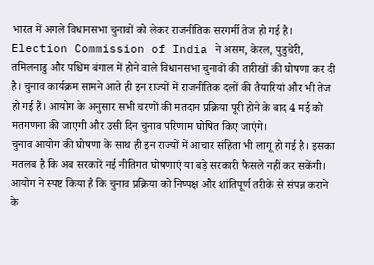भारत में अगले विधानसभा चुनावों को लेकर राजनीतिक सरगर्मी तेज हो गई है। Election Commission of India ने असम, केरल, पुडुचेरी, तमिलनाडु और पश्चिम बंगाल में होने वाले विधानसभा चुनावों की तारीखों की घोषणा कर दी है। चुनाव कार्यक्रम सामने आते ही इन राज्यों में राजनीतिक दलों की तैयारियां और भी तेज हो गई हैं। आयोग के अनुसार सभी चरणों की मतदान प्रक्रिया पूरी होने के बाद 4 मई को मतगणना की जाएगी और उसी दिन चुनाव परिणाम घोषित किए जाएंगे।
चुनाव आयोग की घोषणा के साथ ही इन राज्यों में आचार संहिता भी लागू हो गई है। इसका मतलब है कि अब सरकारें नई नीतिगत घोषणाएं या बड़े सरकारी फैसले नहीं कर सकेंगी। आयोग ने स्पष्ट किया है कि चुनाव प्रक्रिया को निष्पक्ष और शांतिपूर्ण तरीके से संपन्न कराने के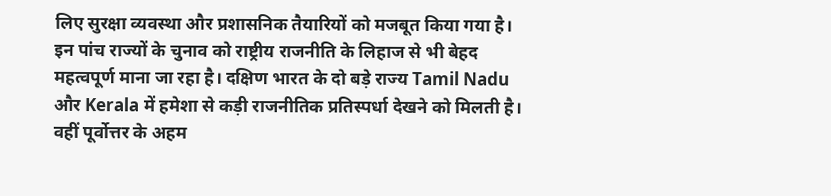लिए सुरक्षा व्यवस्था और प्रशासनिक तैयारियों को मजबूत किया गया है।
इन पांच राज्यों के चुनाव को राष्ट्रीय राजनीति के लिहाज से भी बेहद महत्वपूर्ण माना जा रहा है। दक्षिण भारत के दो बड़े राज्य Tamil Nadu और Kerala में हमेशा से कड़ी राजनीतिक प्रतिस्पर्धा देखने को मिलती है। वहीं पूर्वोत्तर के अहम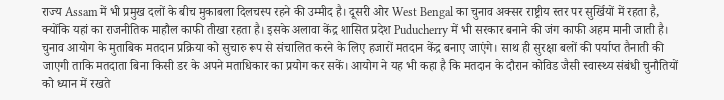राज्य Assam में भी प्रमुख दलों के बीच मुकाबला दिलचस्प रहने की उम्मीद है। दूसरी ओर West Bengal का चुनाव अक्सर राष्ट्रीय स्तर पर सुर्खियों में रहता है, क्योंकि यहां का राजनीतिक माहौल काफी तीखा रहता है। इसके अलावा केंद्र शासित प्रदेश Puducherry में भी सरकार बनाने की जंग काफी अहम मानी जाती है।
चुनाव आयोग के मुताबिक मतदान प्रक्रिया को सुचारु रूप से संचालित करने के लिए हजारों मतदान केंद्र बनाए जाएंगे। साथ ही सुरक्षा बलों की पर्याप्त तैनाती की जाएगी ताकि मतदाता बिना किसी डर के अपने मताधिकार का प्रयोग कर सकें। आयोग ने यह भी कहा है कि मतदान के दौरान कोविड जैसी स्वास्थ्य संबंधी चुनौतियों को ध्यान में रखते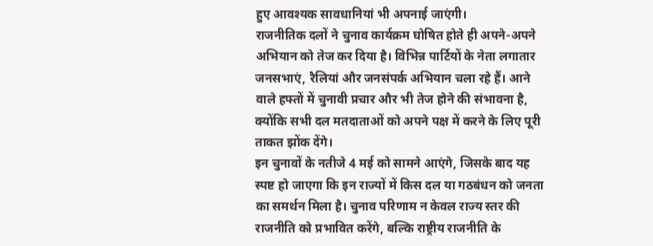हुए आवश्यक सावधानियां भी अपनाई जाएंगी।
राजनीतिक दलों ने चुनाव कार्यक्रम घोषित होते ही अपने-अपने अभियान को तेज कर दिया है। विभिन्न पार्टियों के नेता लगातार जनसभाएं, रैलियां और जनसंपर्क अभियान चला रहे हैं। आने वाले हफ्तों में चुनावी प्रचार और भी तेज होने की संभावना है, क्योंकि सभी दल मतदाताओं को अपने पक्ष में करने के लिए पूरी ताकत झोंक देंगे।
इन चुनावों के नतीजे 4 मई को सामने आएंगे, जिसके बाद यह स्पष्ट हो जाएगा कि इन राज्यों में किस दल या गठबंधन को जनता का समर्थन मिला है। चुनाव परिणाम न केवल राज्य स्तर की राजनीति को प्रभावित करेंगे, बल्कि राष्ट्रीय राजनीति के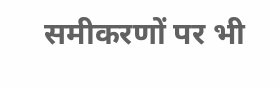समीकरणों पर भी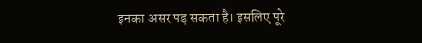इनका असर पड़ सकता है। इसलिए पूरे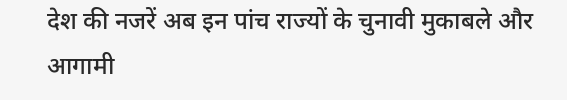देश की नजरें अब इन पांच राज्यों के चुनावी मुकाबले और आगामी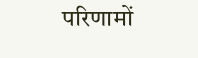परिणामों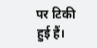पर टिकी हुई हैं।